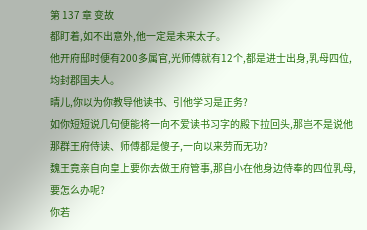第 137 章 变故
都盯着,如不出意外,他一定是未来太子。
他开府邸时便有200多属官,光师傅就有12个,都是进士出身,乳母四位,均封郡国夫人。
晴儿,你以为你教导他读书、引他学习是正务?
如你短短说几句便能将一向不爱读书习字的殿下拉回头,那岂不是说他那群王府侍读、师傅都是傻子,一向以来劳而无功?
魏王竟亲自向皇上要你去做王府管事,那自小在他身边侍奉的四位乳母,要怎么办呢?
你若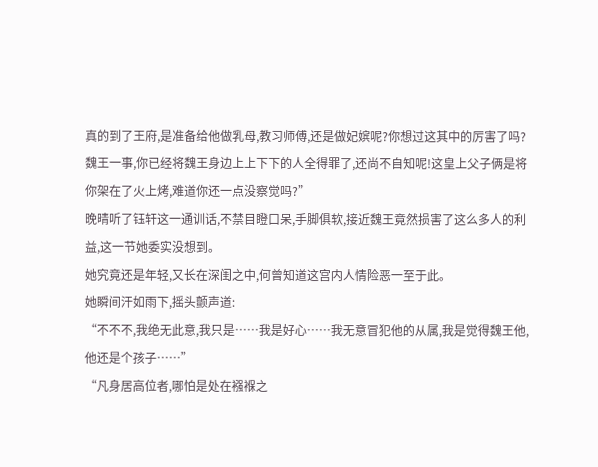真的到了王府,是准备给他做乳母,教习师傅,还是做妃嫔呢?你想过这其中的厉害了吗?
魏王一事,你已经将魏王身边上上下下的人全得罪了,还尚不自知呢!这皇上父子俩是将你架在了火上烤,难道你还一点没察觉吗?”
晚晴听了钰轩这一通训话,不禁目瞪口呆,手脚俱软,接近魏王竟然损害了这么多人的利益,这一节她委实没想到。
她究竟还是年轻,又长在深闺之中,何曾知道这宫内人情险恶一至于此。
她瞬间汗如雨下,摇头颤声道:
“不不不,我绝无此意,我只是……我是好心……我无意冒犯他的从属,我是觉得魏王他,他还是个孩子……”
“凡身居高位者,哪怕是处在襁褓之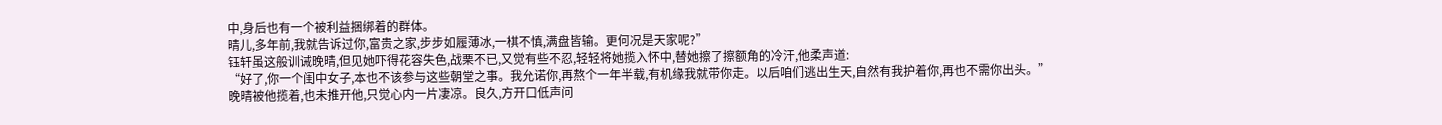中,身后也有一个被利益捆绑着的群体。
晴儿,多年前,我就告诉过你,富贵之家,步步如履薄冰,一棋不慎,满盘皆输。更何况是天家呢?”
钰轩虽这般训诫晚晴,但见她吓得花容失色,战栗不已,又觉有些不忍,轻轻将她揽入怀中,替她擦了擦额角的冷汗,他柔声道:
“好了,你一个闺中女子,本也不该参与这些朝堂之事。我允诺你,再熬个一年半载,有机缘我就带你走。以后咱们逃出生天,自然有我护着你,再也不需你出头。”
晚晴被他揽着,也未推开他,只觉心内一片凄凉。良久,方开口低声问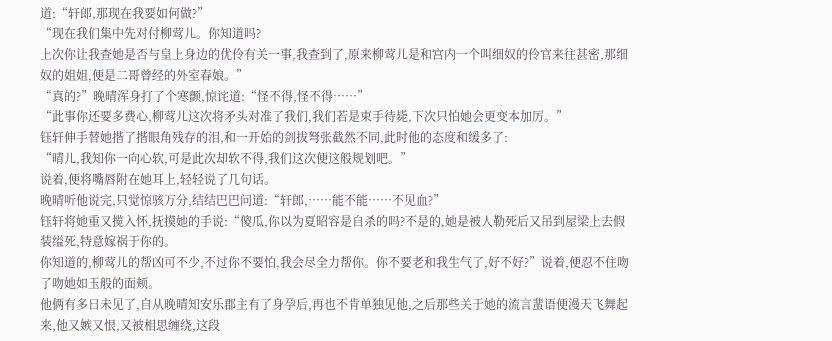道:“轩郎,那现在我要如何做?”
“现在我们集中先对付柳莺儿。你知道吗?
上次你让我查她是否与皇上身边的优伶有关一事,我查到了,原来柳莺儿是和宫内一个叫细奴的伶官来往甚密,那细奴的姐姐,便是二哥曾经的外室春娘。”
“真的?”晚晴浑身打了个寒颤,惊诧道:“怪不得,怪不得……”
“此事你还要多费心,柳莺儿这次将矛头对准了我们,我们若是束手待毙,下次只怕她会更变本加厉。”
钰轩伸手替她揩了揩眼角残存的泪,和一开始的剑拔弩张截然不同,此时他的态度和缓多了:
“晴儿,我知你一向心软,可是此次却软不得,我们这次便这般规划吧。”
说着,便将嘴唇附在她耳上,轻轻说了几句话。
晚晴听他说完,只觉惊骇万分,结结巴巴问道:“轩郎,……能不能……不见血?”
钰轩将她重又揽入怀,抚摸她的手说:“傻瓜,你以为夏昭容是自杀的吗?不是的,她是被人勒死后又吊到屋梁上去假装缢死,特意嫁祸于你的。
你知道的,柳莺儿的帮凶可不少,不过你不要怕,我会尽全力帮你。你不要老和我生气了,好不好?”说着,便忍不住吻了吻她如玉般的面颊。
他俩有多日未见了,自从晚晴知安乐郡主有了身孕后,再也不肯单独见他,之后那些关于她的流言蜚语便漫天飞舞起来,他又嫉又恨,又被相思缠绕,这段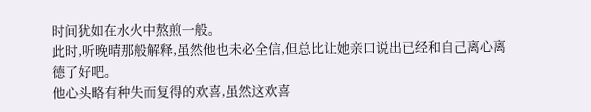时间犹如在水火中熬煎一般。
此时,听晚晴那般解释,虽然他也未必全信,但总比让她亲口说出已经和自己离心离德了好吧。
他心头略有种失而复得的欢喜,虽然这欢喜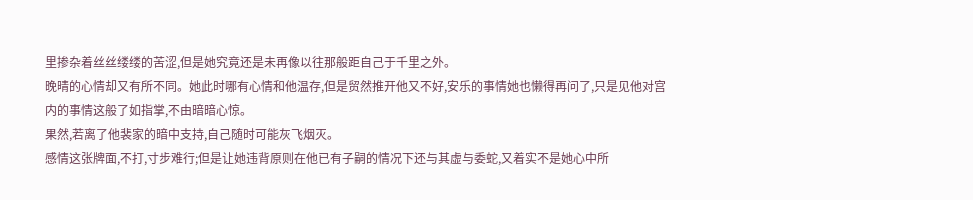里掺杂着丝丝缕缕的苦涩,但是她究竟还是未再像以往那般距自己于千里之外。
晚晴的心情却又有所不同。她此时哪有心情和他温存,但是贸然推开他又不好,安乐的事情她也懒得再问了,只是见他对宫内的事情这般了如指掌,不由暗暗心惊。
果然,若离了他裴家的暗中支持,自己随时可能灰飞烟灭。
感情这张牌面,不打,寸步难行;但是让她违背原则在他已有子嗣的情况下还与其虚与委蛇,又着实不是她心中所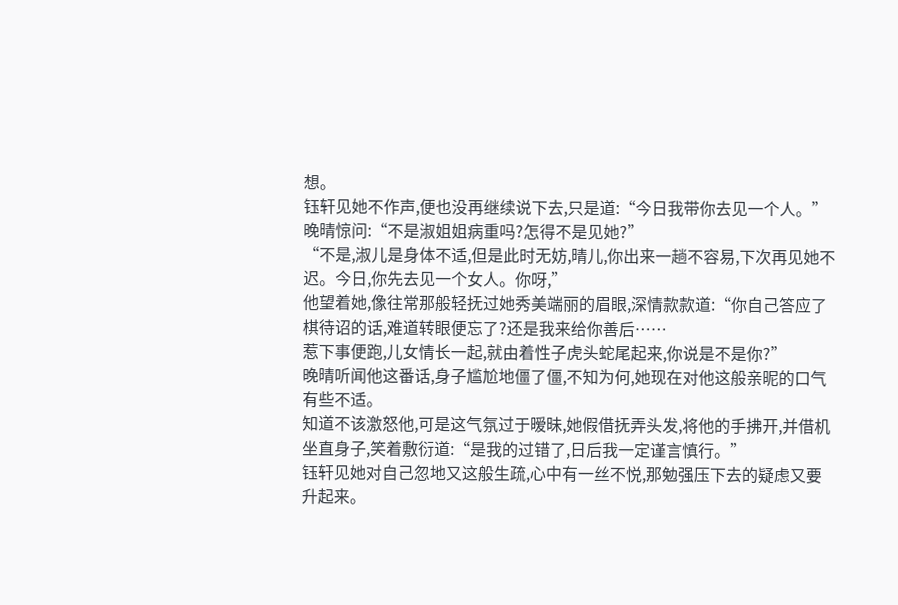想。
钰轩见她不作声,便也没再继续说下去,只是道:“今日我带你去见一个人。”
晚晴惊问:“不是淑姐姐病重吗?怎得不是见她?”
“不是,淑儿是身体不适,但是此时无妨,晴儿,你出来一趟不容易,下次再见她不迟。今日,你先去见一个女人。你呀,”
他望着她,像往常那般轻抚过她秀美端丽的眉眼,深情款款道:“你自己答应了棋待诏的话,难道转眼便忘了?还是我来给你善后……
惹下事便跑,儿女情长一起,就由着性子虎头蛇尾起来,你说是不是你?”
晚晴听闻他这番话,身子尴尬地僵了僵,不知为何,她现在对他这般亲昵的口气有些不适。
知道不该激怒他,可是这气氛过于暧昧,她假借抚弄头发,将他的手拂开,并借机坐直身子,笑着敷衍道:“是我的过错了,日后我一定谨言慎行。”
钰轩见她对自己忽地又这般生疏,心中有一丝不悦,那勉强压下去的疑虑又要升起来。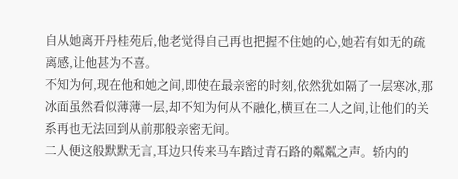自从她离开丹桂苑后,他老觉得自己再也把握不住她的心,她若有如无的疏离感,让他甚为不喜。
不知为何,现在他和她之间,即使在最亲密的时刻,依然犹如隔了一层寒冰,那冰面虽然看似薄薄一层,却不知为何从不融化,横亘在二人之间,让他们的关系再也无法回到从前那般亲密无间。
二人便这般默默无言,耳边只传来马车踏过青石路的粼粼之声。轿内的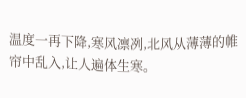温度一再下降,寒风凛冽,北风从薄薄的帷帘中乱入,让人遍体生寒。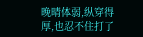晚晴体弱,纵穿得厚,也忍不住打了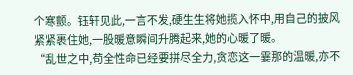个寒颤。钰轩见此,一言不发,硬生生将她揽入怀中,用自己的披风紧紧裹住她,一股暖意瞬间升腾起来,她的心暖了暖。
“乱世之中,苟全性命已经要拼尽全力,贪恋这一霎那的温暖,亦不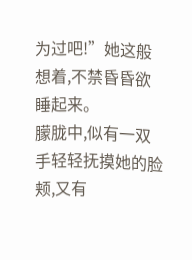为过吧!”她这般想着,不禁昏昏欲睡起来。
朦胧中,似有一双手轻轻抚摸她的脸颊,又有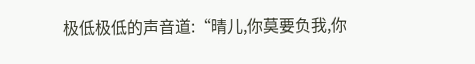极低极低的声音道:“晴儿,你莫要负我,你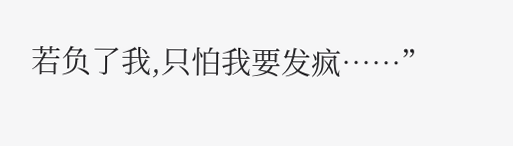若负了我,只怕我要发疯……”